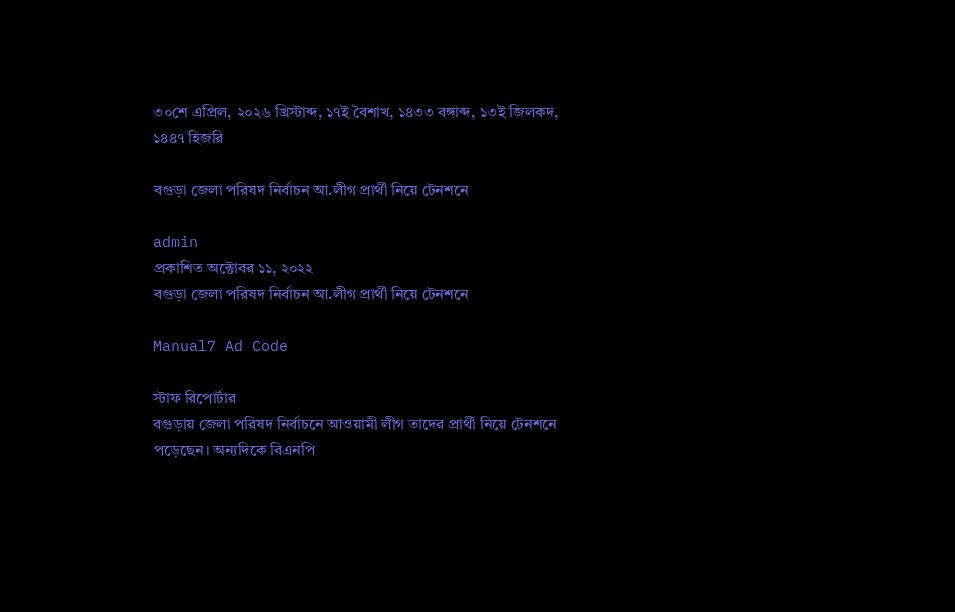৩০শে এপ্রিল, ২০২৬ খ্রিস্টাব্দ, ১৭ই বৈশাখ, ১৪৩৩ বঙ্গাব্দ, ১৩ই জিলকদ, ১৪৪৭ হিজরি

বগুড়া জেলা পরিষদ নির্বাচন আ.লীগ প্রার্থী নিয়ে টেনশনে

admin
প্রকাশিত অক্টোবর ১১, ২০২২
বগুড়া জেলা পরিষদ নির্বাচন আ.লীগ প্রার্থী নিয়ে টেনশনে

Manual7 Ad Code

স্টাফ রিপোর্টার
বগুড়ায় জেলা পরিষদ নির্বাচনে আওয়ামী লীগ তাদের প্রার্থী নিয়ে টেনশনে পড়েছেন। অন্যদিকে বিএনপি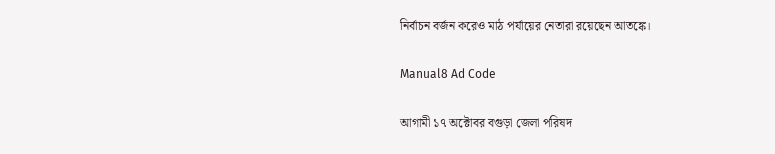নির্বাচন বর্জন করেও মাঠ পর্যায়ের নেতারা রয়েছেন আতঙ্কে।

Manual8 Ad Code

আগামী ১৭ অক্টোবর বগুড়া জেলা পরিষদ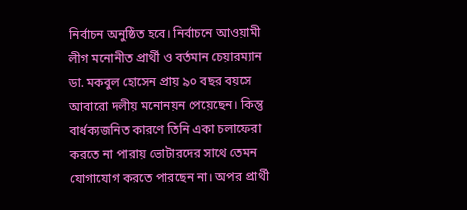নির্বাচন অনুষ্ঠিত হবে। নির্বাচনে আওয়ামী লীগ মনোনীত প্রার্থী ও বর্তমান চেয়ারম্যান ডা. মকবুল হোসেন প্রায় ৯০ বছর বয়সে আবারো দলীয় মনোনয়ন পেয়েছেন। কিন্তু বার্ধক্যজনিত কারণে তিনি একা চলাফেরা করতে না পারায় ভোটারদের সাথে তেমন যোগাযোগ করতে পারছেন না। অপর প্রার্থী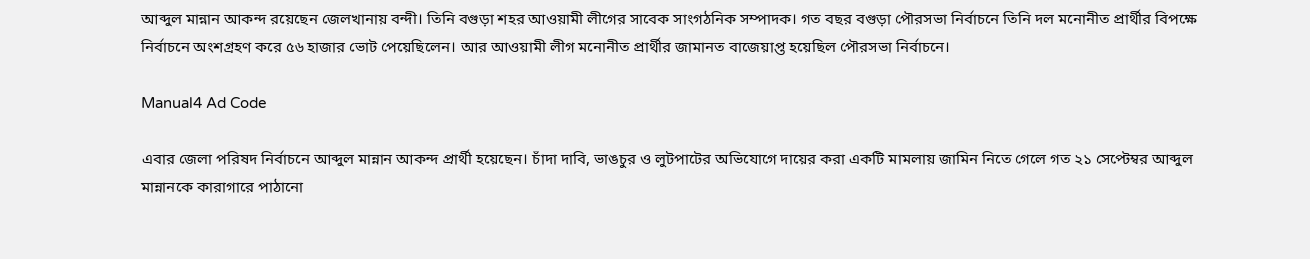আব্দুল মান্নান আকন্দ রয়েছেন জেলখানায় বন্দী। তিনি বগুড়া শহর আওয়ামী লীগের সাবেক সাংগঠনিক সম্পাদক। গত বছর বগুড়া পৌরসভা নির্বাচনে তিনি দল মনোনীত প্রার্থীর বিপক্ষে নির্বাচনে অংশগ্রহণ করে ৫৬ হাজার ভোট পেয়েছিলেন। আর আওয়ামী লীগ মনোনীত প্রার্থীর জামানত বাজেয়াপ্ত হয়েছিল পৌরসভা নির্বাচনে।

Manual4 Ad Code

এবার জেলা পরিষদ নির্বাচনে আব্দুল মান্নান আকন্দ প্রার্থী হয়েছেন। চাঁদা দাবি, ভাঙচুর ও লুটপাটের অভিযোগে দায়ের করা একটি মামলায় জামিন নিতে গেলে গত ২১ সেপ্টেম্বর আব্দুল মান্নানকে কারাগারে পাঠানো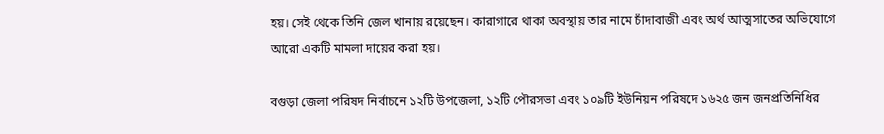হয়। সেই থেকে তিনি জেল খানায় রয়েছেন। কারাগারে থাকা অবস্থায় তার নামে চাঁদাবাজী এবং অর্থ আত্মসাতের অভিযোগে আরো একটি মামলা দায়ের করা হয়।

বগুড়া জেলা পরিষদ নির্বাচনে ১২টি উপজেলা, ১২টি পৌরসভা এবং ১০৯টি ইউনিয়ন পরিষদে ১৬২৫ জন জনপ্রতিনিধির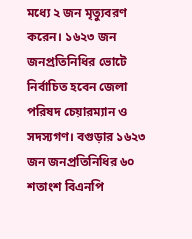মধ্যে ২ জন মৃত্যুবরণ করেন। ১৬২৩ জন জনপ্রতিনিধির ভোটে নির্বাচিত হবেন জেলা পরিষদ চেয়ারম্যান ও সদস্যগণ। বগুড়ার ১৬২৩ জন জনপ্রতিনিধির ৬০ শতাংশ বিএনপি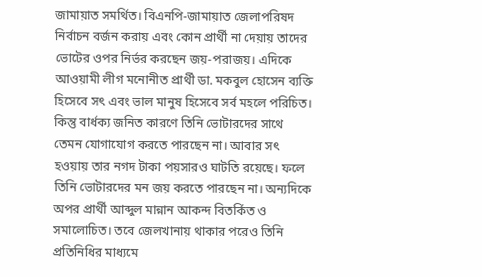জামায়াত সমর্থিত। বিএনপি-জামায়াত জেলাপরিষদ নির্বাচন বর্জন করায় এবং কোন প্রার্থী না দেয়ায় তাদের ভোটের ওপর নির্ভর করছেন জয়-পরাজয়। এদিকে আওয়ামী লীগ মনোনীত প্রার্থী ডা. মকবুল হোসেন ব্যক্তি হিসেবে সৎ এবং ভাল মানুষ হিসেবে সর্ব মহলে পরিচিত। কিন্তু বার্ধক্য জনিত কারণে তিনি ভোটারদের সাথে তেমন যোগাযোগ করতে পারছেন না। আবার সৎ হওয়ায় তার নগদ টাকা পয়সারও ঘাটতি রয়েছে। ফলে তিনি ভোটারদের মন জয় করতে পারছেন না। অন্যদিকে অপর প্রার্থী আব্দুল মান্নান আকন্দ বিতর্কিত ও সমালোচিত। তবে জেলখানায় থাকার পরেও তিনি প্রতিনিধির মাধ্যমে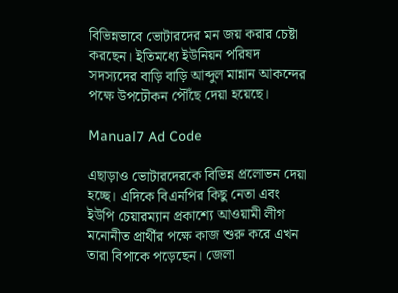বিভিন্নভাবে ভোটারদের মন জয় করার চেষ্টা করছেন। ইতিমধ্যে ইউনিয়ন পরিষদ সদস্যদের বাড়ি বাড়ি আব্দুল মান্নান আকন্দের পক্ষে উপঢৌকন পৌঁছে দেয়া হয়েছে।

Manual7 Ad Code

এছাড়াও ভোটারদেরকে বিভিন্ন প্রলোভন দেয়া হচ্ছে। এদিকে বিএনপির কিছু নেতা এবং ইউপি চেয়ারম্যান প্রকাশ্যে আওয়ামী লীগ মনোনীত প্রার্থীর পক্ষে কাজ শুরু করে এখন তারা বিপাকে পড়েছেন। জেলা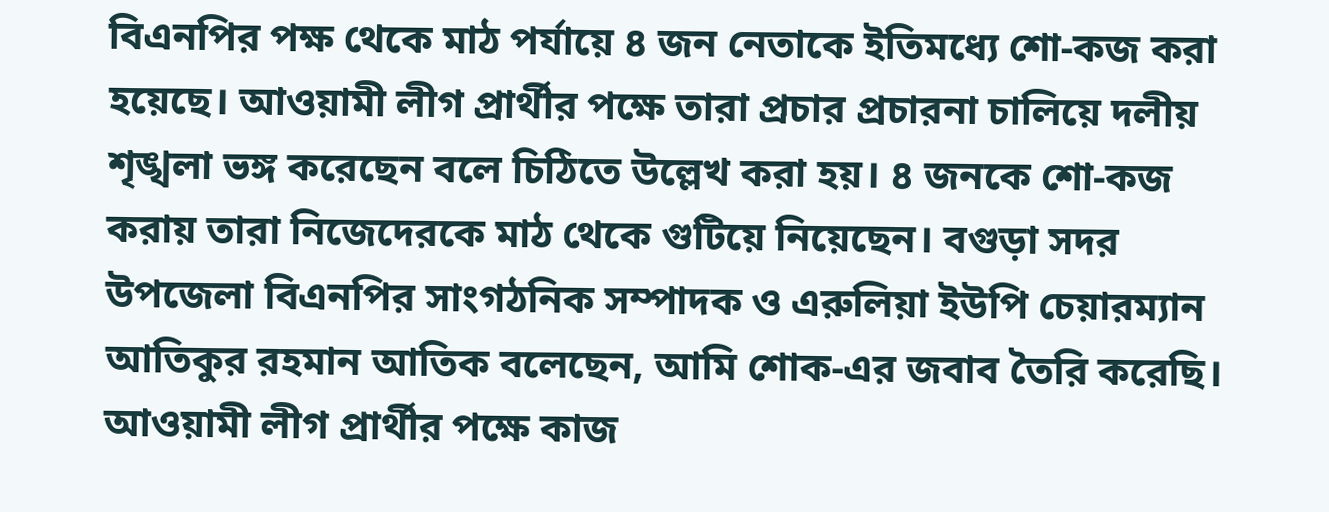বিএনপির পক্ষ থেকে মাঠ পর্যায়ে ৪ জন নেতাকে ইতিমধ্যে শো-কজ করা হয়েছে। আওয়ামী লীগ প্রার্থীর পক্ষে তারা প্রচার প্রচারনা চালিয়ে দলীয় শৃঙ্খলা ভঙ্গ করেছেন বলে চিঠিতে উল্লেখ করা হয়। ৪ জনকে শো-কজ করায় তারা নিজেদেরকে মাঠ থেকে গুটিয়ে নিয়েছেন। বগুড়া সদর উপজেলা বিএনপির সাংগঠনিক সম্পাদক ও এরুলিয়া ইউপি চেয়ারম্যান আতিকুর রহমান আতিক বলেছেন, আমি শোক-এর জবাব তৈরি করেছি। আওয়ামী লীগ প্রার্থীর পক্ষে কাজ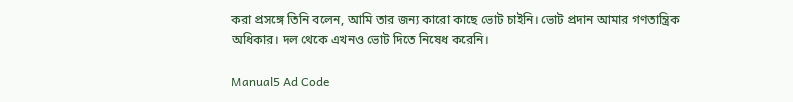করা প্রসঙ্গে তিনি বলেন, আমি তার জন্য কারো কাছে ভোট চাইনি। ভোট প্রদান আমার গণতান্ত্রিক অধিকার। দল থেকে এখনও ভোট দিতে নিষেধ করেনি।

Manual5 Ad Code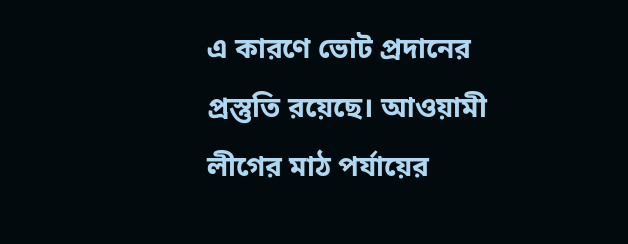এ কারণে ভোট প্রদানের প্রস্তুতি রয়েছে। আওয়ামী লীগের মাঠ পর্যায়ের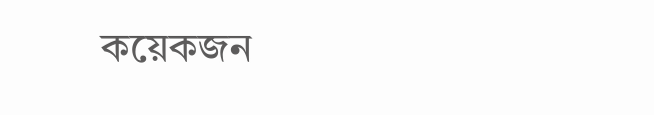কয়েকজন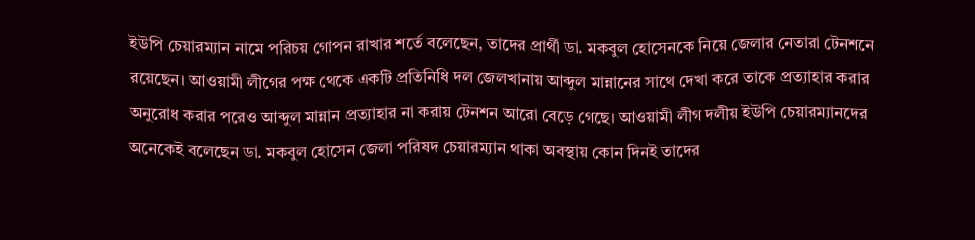ইউপি চেয়ারম্যান নামে পরিচয় গোপন রাখার শর্তে বলেছেন, তাদের প্রার্থী ডা. মকবুল হোসেনকে নিয়ে জেলার নেতারা টেনশনে রয়েছেন। আওয়ামী লীগের পক্ষ থেকে একটি প্রতিনিধি দল জেলখানায় আব্দুল মান্নানের সাথে দেখা করে তাকে প্রত্যাহার করার অনুরোধ করার পরেও আব্দুল মান্নান প্রত্যাহার না করায় টেনশন আরো বেড়ে গেছে। আওয়ামী লীগ দলীয় ইউপি চেয়ারম্যানদের অনেকেই বলেছেন ডা. মকবুল হোসেন জেলা পরিষদ চেয়ারম্যান থাকা অবস্থায় কোন দিনই তাদের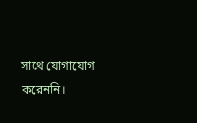সাথে যোগাযোগ করেননি।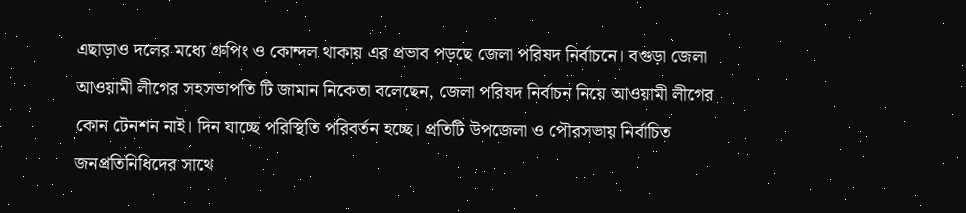এছাড়াও দলের মধ্যে গ্রুপিং ও কোন্দল থাকায় এর প্রভাব পড়ছে জেলা পরিষদ নির্বাচনে। বগুড়া জেলা আওয়ামী লীগের সহসভাপতি টি জামান নিকেতা বলেছেন, জেলা পরিষদ নির্বাচন নিয়ে আওয়ামী লীগের কোন টেনশন নাই। দিন যাচ্ছে পরিস্থিতি পরিবর্তন হচ্ছে। প্রতিটি উপজেলা ও পৌরসভায় নির্বাচিত জনপ্রতিনিধিদের সাথে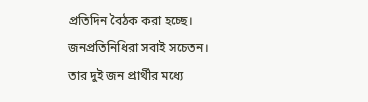প্রতিদিন বৈঠক করা হচ্ছে। জনপ্রতিনিধিরা সবাই সচেতন। তার দুই জন প্রার্থীর মধ্যে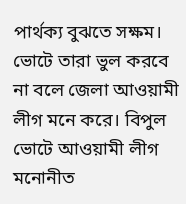পার্থক্য বুঝতে সক্ষম। ভোটে তারা ভুল করবে না বলে জেলা আওয়ামী লীগ মনে করে। বিপুল ভোটে আওয়ামী লীগ মনোনীত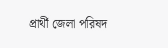প্রার্থী জেলা পরিষদ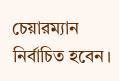চেয়ারম্যান নির্বাচিত হবেন।